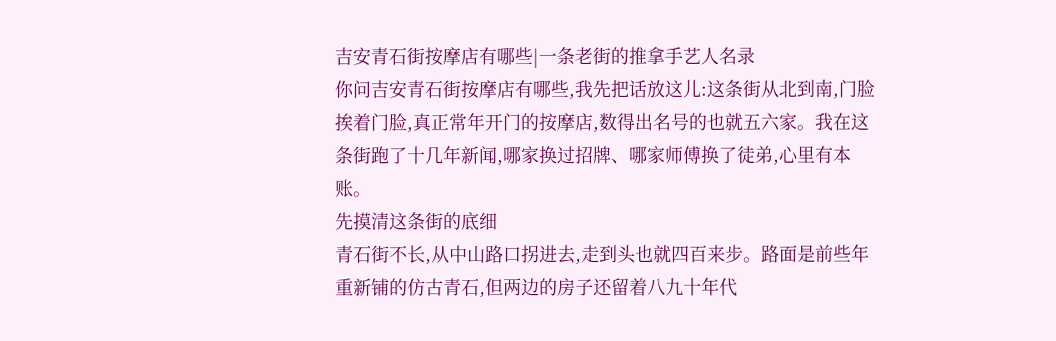吉安青石街按摩店有哪些|一条老街的推拿手艺人名录
你问吉安青石街按摩店有哪些,我先把话放这儿:这条街从北到南,门脸挨着门脸,真正常年开门的按摩店,数得出名号的也就五六家。我在这条街跑了十几年新闻,哪家换过招牌、哪家师傅换了徒弟,心里有本账。
先摸清这条街的底细
青石街不长,从中山路口拐进去,走到头也就四百来步。路面是前些年重新铺的仿古青石,但两边的房子还留着八九十年代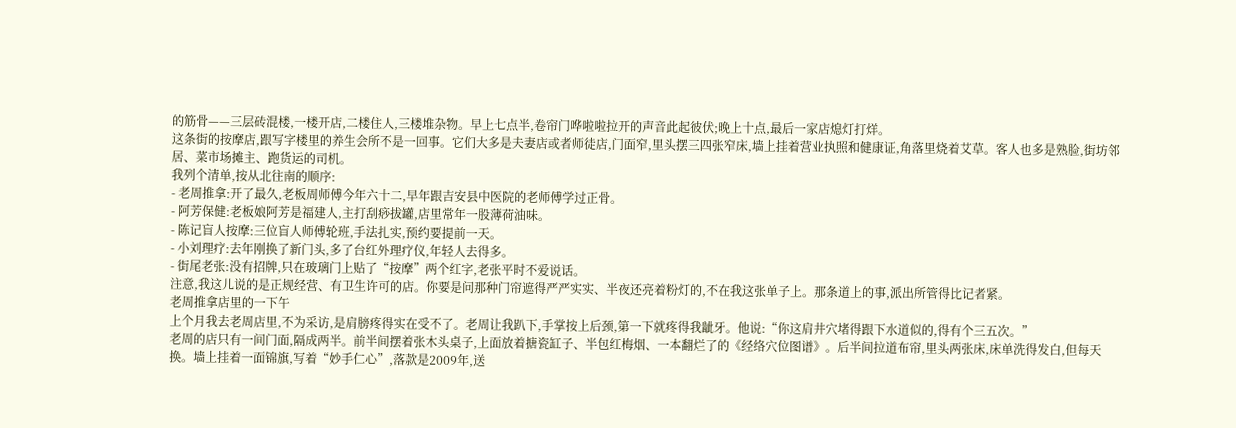的筋骨——三层砖混楼,一楼开店,二楼住人,三楼堆杂物。早上七点半,卷帘门哗啦啦拉开的声音此起彼伏;晚上十点,最后一家店熄灯打烊。
这条街的按摩店,跟写字楼里的养生会所不是一回事。它们大多是夫妻店或者师徒店,门面窄,里头摆三四张窄床,墙上挂着营业执照和健康证,角落里烧着艾草。客人也多是熟脸,街坊邻居、菜市场摊主、跑货运的司机。
我列个清单,按从北往南的顺序:
- 老周推拿:开了最久,老板周师傅今年六十二,早年跟吉安县中医院的老师傅学过正骨。
- 阿芳保健:老板娘阿芳是福建人,主打刮痧拔罐,店里常年一股薄荷油味。
- 陈记盲人按摩:三位盲人师傅轮班,手法扎实,预约要提前一天。
- 小刘理疗:去年刚换了新门头,多了台红外理疗仪,年轻人去得多。
- 街尾老张:没有招牌,只在玻璃门上贴了“按摩”两个红字,老张平时不爱说话。
注意,我这儿说的是正规经营、有卫生许可的店。你要是问那种门帘遮得严严实实、半夜还亮着粉灯的,不在我这张单子上。那条道上的事,派出所管得比记者紧。
老周推拿店里的一下午
上个月我去老周店里,不为采访,是肩膀疼得实在受不了。老周让我趴下,手掌按上后颈,第一下就疼得我龇牙。他说:“你这肩井穴堵得跟下水道似的,得有个三五次。”
老周的店只有一间门面,隔成两半。前半间摆着张木头桌子,上面放着搪瓷缸子、半包红梅烟、一本翻烂了的《经络穴位图谱》。后半间拉道布帘,里头两张床,床单洗得发白,但每天换。墙上挂着一面锦旗,写着“妙手仁心”,落款是2009年,送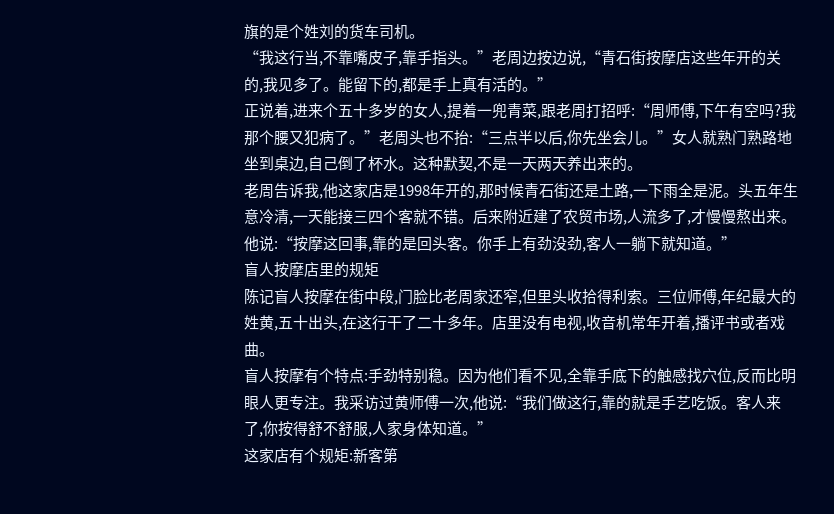旗的是个姓刘的货车司机。
“我这行当,不靠嘴皮子,靠手指头。”老周边按边说,“青石街按摩店这些年开的关的,我见多了。能留下的,都是手上真有活的。”
正说着,进来个五十多岁的女人,提着一兜青菜,跟老周打招呼:“周师傅,下午有空吗?我那个腰又犯病了。”老周头也不抬:“三点半以后,你先坐会儿。”女人就熟门熟路地坐到桌边,自己倒了杯水。这种默契,不是一天两天养出来的。
老周告诉我,他这家店是1998年开的,那时候青石街还是土路,一下雨全是泥。头五年生意冷清,一天能接三四个客就不错。后来附近建了农贸市场,人流多了,才慢慢熬出来。他说:“按摩这回事,靠的是回头客。你手上有劲没劲,客人一躺下就知道。”
盲人按摩店里的规矩
陈记盲人按摩在街中段,门脸比老周家还窄,但里头收拾得利索。三位师傅,年纪最大的姓黄,五十出头,在这行干了二十多年。店里没有电视,收音机常年开着,播评书或者戏曲。
盲人按摩有个特点:手劲特别稳。因为他们看不见,全靠手底下的触感找穴位,反而比明眼人更专注。我采访过黄师傅一次,他说:“我们做这行,靠的就是手艺吃饭。客人来了,你按得舒不舒服,人家身体知道。”
这家店有个规矩:新客第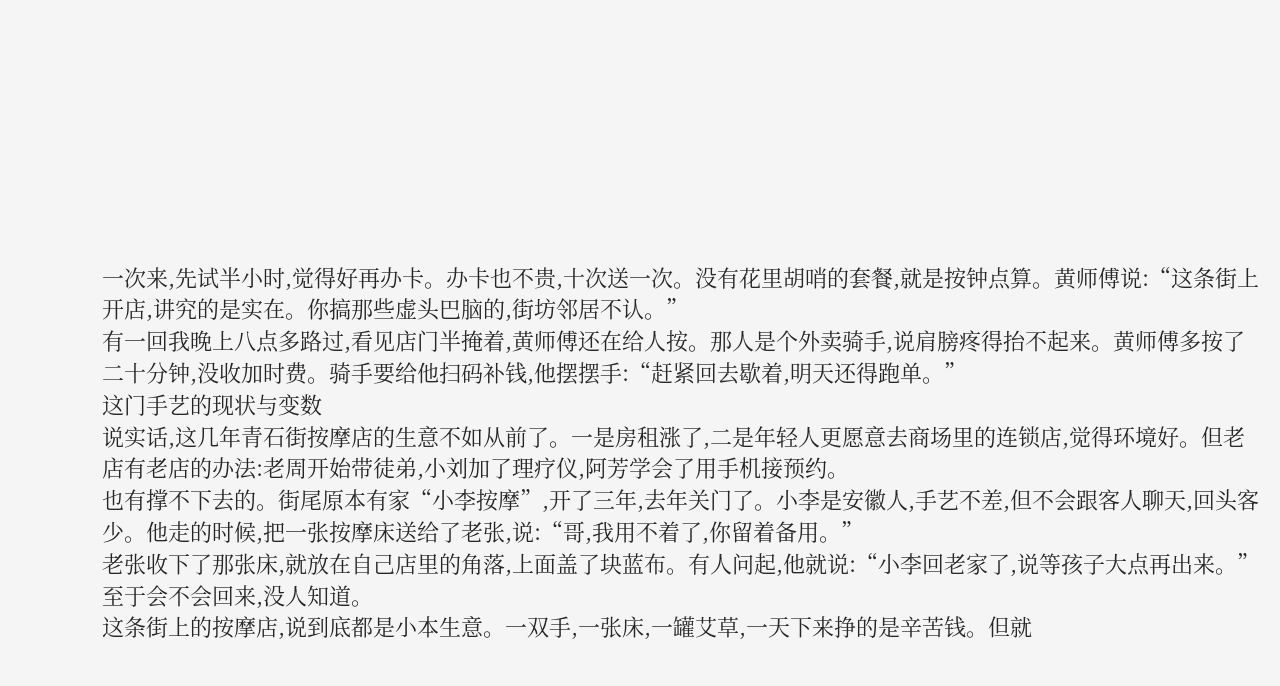一次来,先试半小时,觉得好再办卡。办卡也不贵,十次送一次。没有花里胡哨的套餐,就是按钟点算。黄师傅说:“这条街上开店,讲究的是实在。你搞那些虚头巴脑的,街坊邻居不认。”
有一回我晚上八点多路过,看见店门半掩着,黄师傅还在给人按。那人是个外卖骑手,说肩膀疼得抬不起来。黄师傅多按了二十分钟,没收加时费。骑手要给他扫码补钱,他摆摆手:“赶紧回去歇着,明天还得跑单。”
这门手艺的现状与变数
说实话,这几年青石街按摩店的生意不如从前了。一是房租涨了,二是年轻人更愿意去商场里的连锁店,觉得环境好。但老店有老店的办法:老周开始带徒弟,小刘加了理疗仪,阿芳学会了用手机接预约。
也有撑不下去的。街尾原本有家“小李按摩”,开了三年,去年关门了。小李是安徽人,手艺不差,但不会跟客人聊天,回头客少。他走的时候,把一张按摩床送给了老张,说:“哥,我用不着了,你留着备用。”
老张收下了那张床,就放在自己店里的角落,上面盖了块蓝布。有人问起,他就说:“小李回老家了,说等孩子大点再出来。”至于会不会回来,没人知道。
这条街上的按摩店,说到底都是小本生意。一双手,一张床,一罐艾草,一天下来挣的是辛苦钱。但就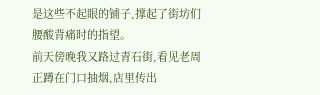是这些不起眼的铺子,撑起了街坊们腰酸背痛时的指望。
前天傍晚我又路过青石街,看见老周正蹲在门口抽烟,店里传出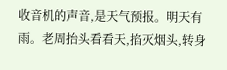收音机的声音,是天气预报。明天有雨。老周抬头看看天,掐灭烟头,转身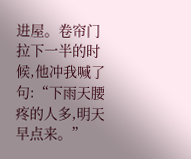进屋。卷帘门拉下一半的时候,他冲我喊了句:“下雨天腰疼的人多,明天早点来。”